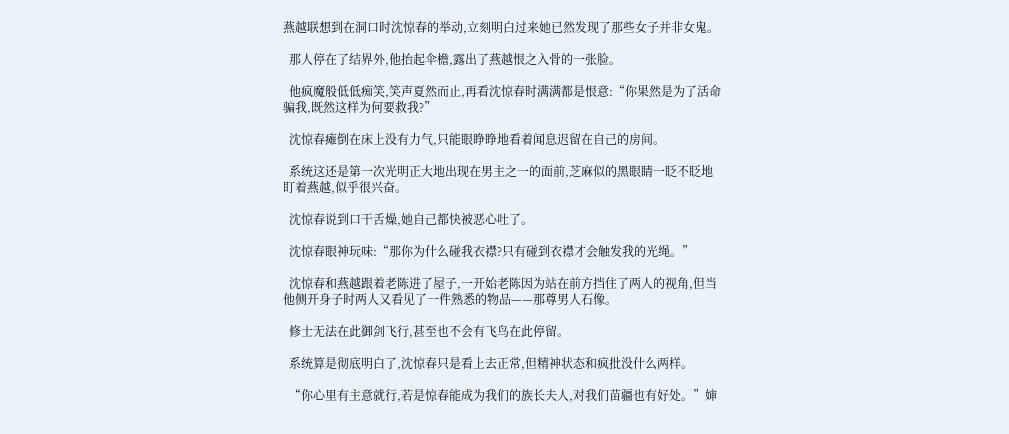燕越联想到在洞口时沈惊春的举动,立刻明白过来她已然发现了那些女子并非女鬼。

  那人停在了结界外,他抬起伞檐,露出了燕越恨之入骨的一张脸。

  他疯魔般低低痴笑,笑声夏然而止,再看沈惊春时满满都是恨意:“你果然是为了活命骗我,既然这样为何要救我?”

  沈惊春瘫倒在床上没有力气,只能眼睁睁地看着闻息迟留在自己的房间。

  系统这还是第一次光明正大地出现在男主之一的面前,芝麻似的黑眼睛一眨不眨地盯着燕越,似乎很兴奋。

  沈惊春说到口干舌燥,她自己都快被恶心吐了。

  沈惊春眼神玩味:“那你为什么碰我衣襟?只有碰到衣襟才会触发我的光绳。”

  沈惊春和燕越跟着老陈进了屋子,一开始老陈因为站在前方挡住了两人的视角,但当他侧开身子时两人又看见了一件熟悉的物品——那尊男人石像。

  修士无法在此御剑飞行,甚至也不会有飞鸟在此停留。

  系统算是彻底明白了,沈惊春只是看上去正常,但精神状态和疯批没什么两样。

  “你心里有主意就行,若是惊春能成为我们的族长夫人,对我们苗疆也有好处。”婶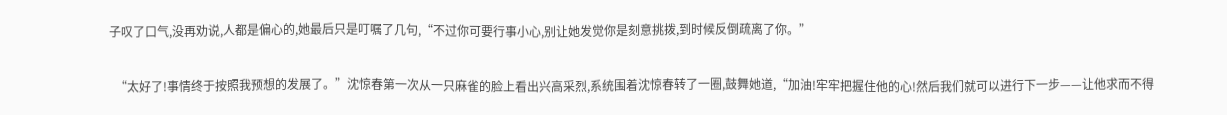子叹了口气,没再劝说,人都是偏心的,她最后只是叮嘱了几句,“不过你可要行事小心,别让她发觉你是刻意挑拨,到时候反倒疏离了你。”

  “太好了!事情终于按照我预想的发展了。”沈惊春第一次从一只麻雀的脸上看出兴高采烈,系统围着沈惊春转了一圈,鼓舞她道,“加油!牢牢把握住他的心!然后我们就可以进行下一步——让他求而不得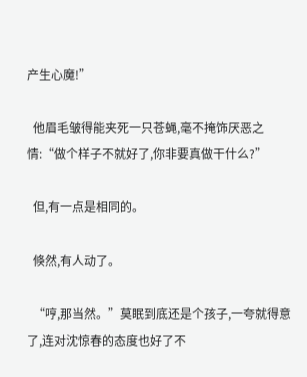产生心魔!”

  他眉毛皱得能夹死一只苍蝇,毫不掩饰厌恶之情:“做个样子不就好了,你非要真做干什么?”

  但,有一点是相同的。

  倏然,有人动了。

  “哼,那当然。”莫眠到底还是个孩子,一夸就得意了,连对沈惊春的态度也好了不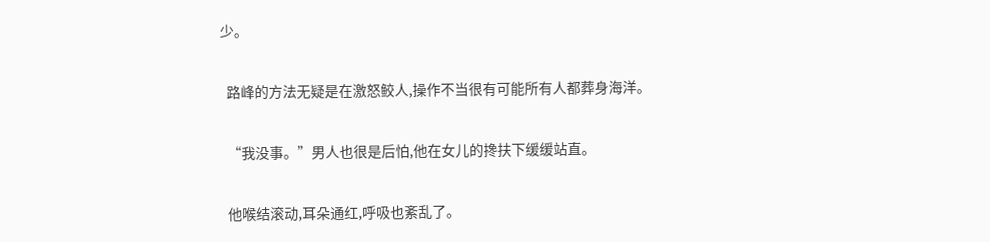少。

  路峰的方法无疑是在激怒鲛人,操作不当很有可能所有人都葬身海洋。

  “我没事。”男人也很是后怕,他在女儿的搀扶下缓缓站直。

  他喉结滚动,耳朵通红,呼吸也紊乱了。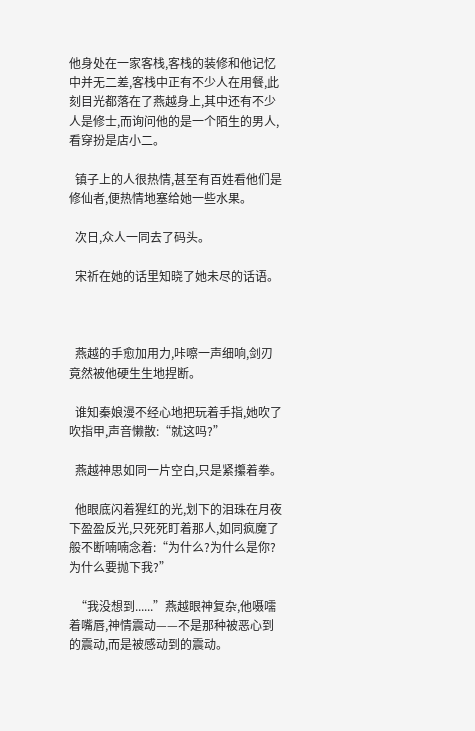他身处在一家客栈,客栈的装修和他记忆中并无二差,客栈中正有不少人在用餐,此刻目光都落在了燕越身上,其中还有不少人是修士,而询问他的是一个陌生的男人,看穿扮是店小二。

  镇子上的人很热情,甚至有百姓看他们是修仙者,便热情地塞给她一些水果。

  次日,众人一同去了码头。

  宋祈在她的话里知晓了她未尽的话语。



  燕越的手愈加用力,咔嚓一声细响,剑刃竟然被他硬生生地捏断。

  谁知秦娘漫不经心地把玩着手指,她吹了吹指甲,声音懒散:“就这吗?”

  燕越神思如同一片空白,只是紧攥着拳。

  他眼底闪着猩红的光,划下的泪珠在月夜下盈盈反光,只死死盯着那人,如同疯魔了般不断喃喃念着:“为什么?为什么是你?为什么要抛下我?”

  “我没想到......”燕越眼神复杂,他嗫嚅着嘴唇,神情震动——不是那种被恶心到的震动,而是被感动到的震动。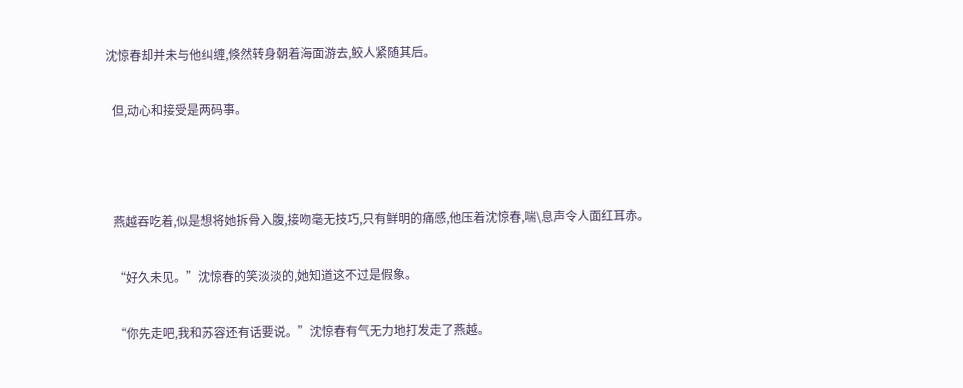沈惊春却并未与他纠缠,倏然转身朝着海面游去,鲛人紧随其后。

  但,动心和接受是两码事。



  燕越吞吃着,似是想将她拆骨入腹,接吻毫无技巧,只有鲜明的痛感,他压着沈惊春,喘\息声令人面红耳赤。

  “好久未见。”沈惊春的笑淡淡的,她知道这不过是假象。

  “你先走吧,我和苏容还有话要说。”沈惊春有气无力地打发走了燕越。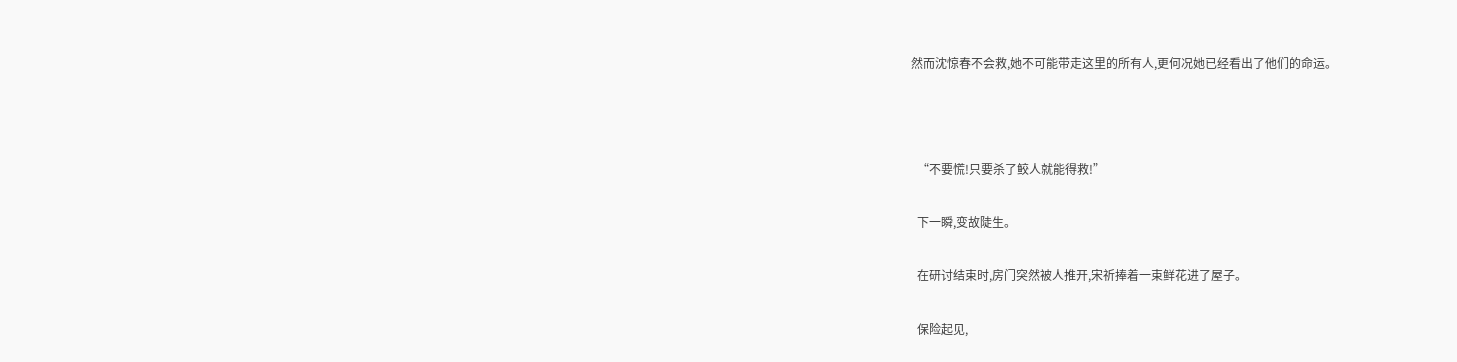然而沈惊春不会救,她不可能带走这里的所有人,更何况她已经看出了他们的命运。



  “不要慌!只要杀了鲛人就能得救!”

  下一瞬,变故陡生。

  在研讨结束时,房门突然被人推开,宋祈捧着一束鲜花进了屋子。

  保险起见,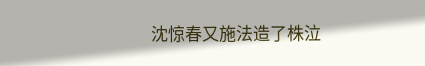沈惊春又施法造了株泣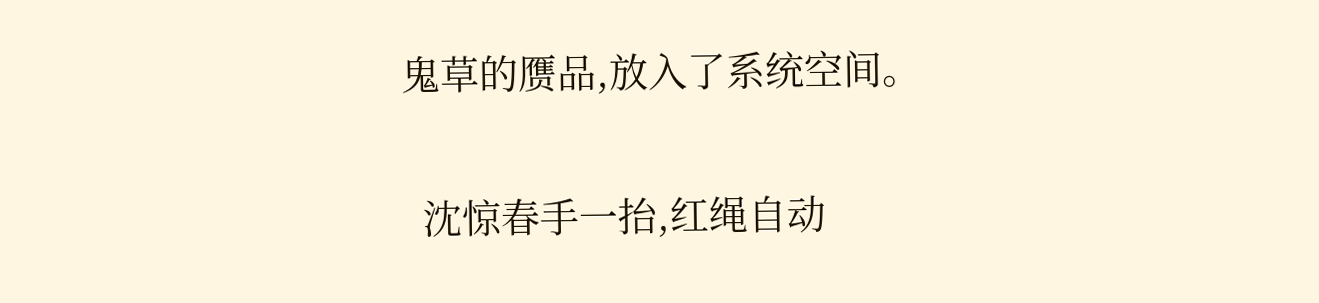鬼草的赝品,放入了系统空间。

  沈惊春手一抬,红绳自动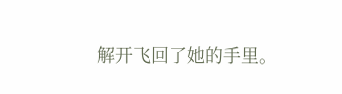解开飞回了她的手里。